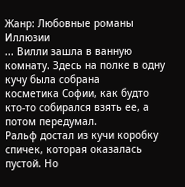Жанр: Любовные романы
Иллюзии
... Вилли зашла в ванную комнату. Здесь на полке в одну кучу была собрана
косметика Софии, как будто кто-то собирался взять ее, а потом передумал.
Ральф достал из кучи коробку спичек, которая оказалась пустой. Но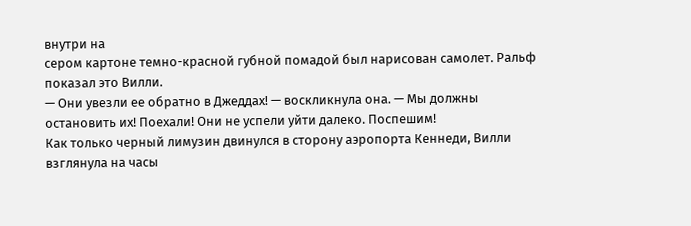внутри на
сером картоне темно-красной губной помадой был нарисован самолет. Ральф
показал это Вилли.
— Они увезли ее обратно в Джеддах! — воскликнула она. — Мы должны
остановить их! Поехали! Они не успели уйти далеко. Поспешим!
Как только черный лимузин двинулся в сторону аэропорта Кеннеди, Вилли
взглянула на часы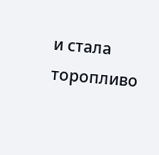и стала торопливо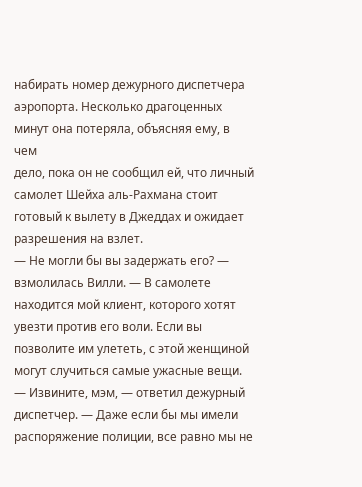набирать номер дежурного диспетчера
аэропорта. Несколько драгоценных минут она потеряла, объясняя ему, в чем
дело, пока он не сообщил ей, что личный самолет Шейха аль-Рахмана стоит
готовый к вылету в Джеддах и ожидает разрешения на взлет.
— Не могли бы вы задержать его? — взмолилась Вилли. — В самолете
находится мой клиент, которого хотят увезти против его воли. Если вы
позволите им улететь, с этой женщиной могут случиться самые ужасные вещи.
— Извините, мэм, — ответил дежурный диспетчер. — Даже если бы мы имели
распоряжение полиции, все равно мы не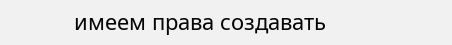имеем права создавать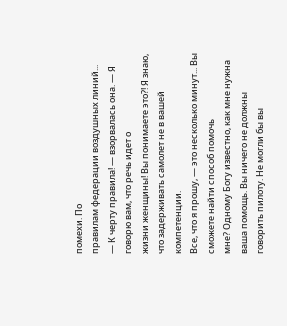помехи. По
правилам федерации воздушных линий...
— К черту правила! — взорвалась она. — Я говорю вам, что речь идет о
жизни женщины! Вы понимаете это?! Я знаю, что задерживать самолет не в вашей
компетенции.
Все, что я прошу, — это несколько минут... Вы сможете найти способ помочь
мне? Одному Богу известно, как мне нужна ваша помощь. Вы ничего не должны
говорить пилоту. Не могли бы вы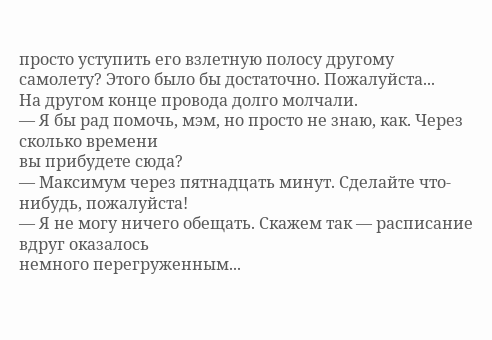просто уступить его взлетную полосу другому
самолету? Этого было бы достаточно. Пожалуйста...
На другом конце провода долго молчали.
— Я бы рад помочь, мэм, но просто не знаю, как. Через сколько времени
вы прибудете сюда?
— Максимум через пятнадцать минут. Сделайте что-нибудь, пожалуйста!
— Я не могу ничего обещать. Скажем так — расписание вдруг оказалось
немного перегруженным...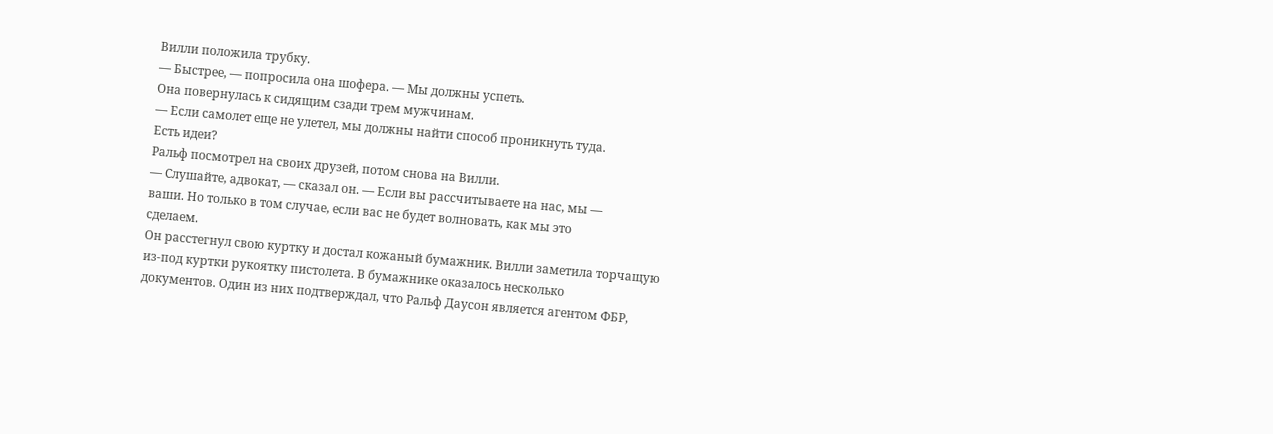Вилли положила трубку.
— Быстрее, — попросила она шофера. — Мы должны успеть.
Она повернулась к сидящим сзади трем мужчинам.
— Если самолет еще не улетел, мы должны найти способ проникнуть туда.
Есть идеи?
Ральф посмотрел на своих друзей, потом снова на Вилли.
— Слушайте, адвокат, — сказал он. — Если вы рассчитываете на нас, мы —
ваши. Но только в том случае, если вас не будет волновать, как мы это
сделаем.
Он расстегнул свою куртку и достал кожаный бумажник. Вилли заметила торчащую
из-под куртки рукоятку пистолета. В бумажнике оказалось несколько
документов. Один из них подтверждал, что Ральф Даусон является агентом ФБР,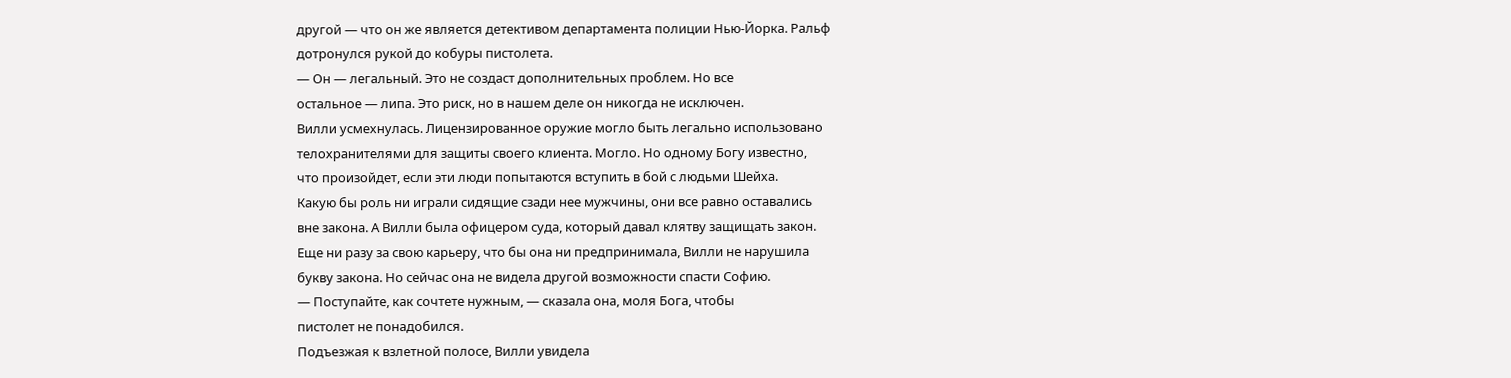другой — что он же является детективом департамента полиции Нью-Йорка. Ральф
дотронулся рукой до кобуры пистолета.
— Он — легальный. Это не создаст дополнительных проблем. Но все
остальное — липа. Это риск, но в нашем деле он никогда не исключен.
Вилли усмехнулась. Лицензированное оружие могло быть легально использовано
телохранителями для защиты своего клиента. Могло. Но одному Богу известно,
что произойдет, если эти люди попытаются вступить в бой с людьми Шейха.
Какую бы роль ни играли сидящие сзади нее мужчины, они все равно оставались
вне закона. А Вилли была офицером суда, который давал клятву защищать закон.
Еще ни разу за свою карьеру, что бы она ни предпринимала, Вилли не нарушила
букву закона. Но сейчас она не видела другой возможности спасти Софию.
— Поступайте, как сочтете нужным, — сказала она, моля Бога, чтобы
пистолет не понадобился.
Подъезжая к взлетной полосе, Вилли увидела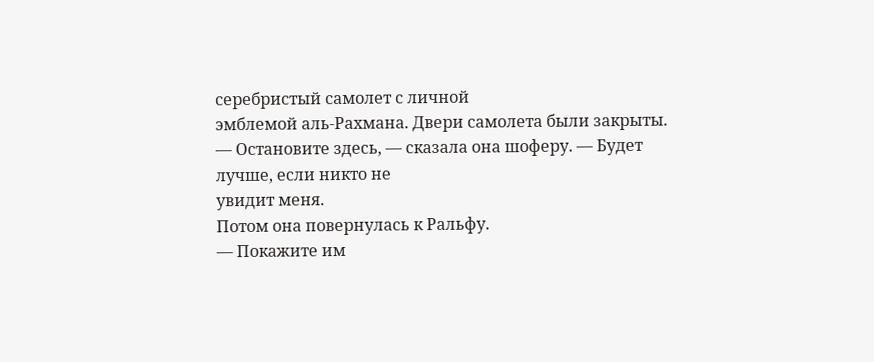серебристый самолет с личной
эмблемой аль-Рахмана. Двери самолета были закрыты.
— Остановите здесь, — сказала она шоферу. — Будет лучше, если никто не
увидит меня.
Потом она повернулась к Ральфу.
— Покажите им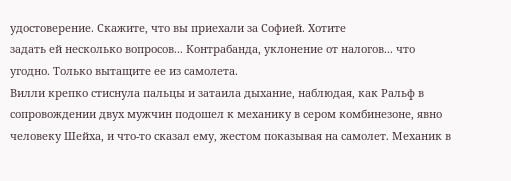удостоверение. Скажите, что вы приехали за Софией. Хотите
задать ей несколько вопросов... Контрабанда, уклонение от налогов... что
угодно. Только вытащите ее из самолета.
Вилли крепко стиснула пальцы и затаила дыхание, наблюдая, как Ральф в
сопровождении двух мужчин подошел к механику в сером комбинезоне, явно
человеку Шейха, и что-то сказал ему, жестом показывая на самолет. Механик в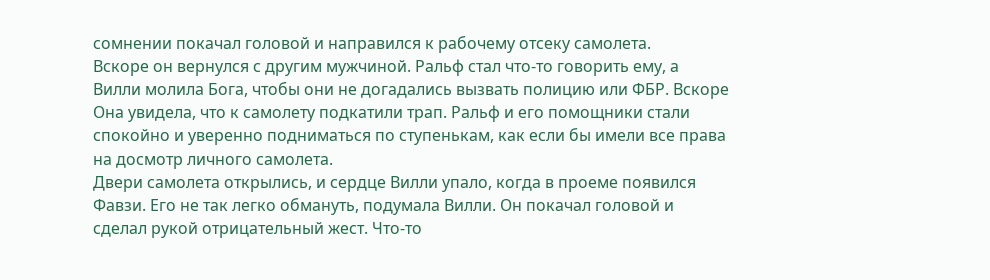сомнении покачал головой и направился к рабочему отсеку самолета.
Вскоре он вернулся с другим мужчиной. Ральф стал что-то говорить ему, а
Вилли молила Бога, чтобы они не догадались вызвать полицию или ФБР. Вскоре
Она увидела, что к самолету подкатили трап. Ральф и его помощники стали
спокойно и уверенно подниматься по ступенькам, как если бы имели все права
на досмотр личного самолета.
Двери самолета открылись, и сердце Вилли упало, когда в проеме появился
Фавзи. Его не так легко обмануть, подумала Вилли. Он покачал головой и
сделал рукой отрицательный жест. Что-то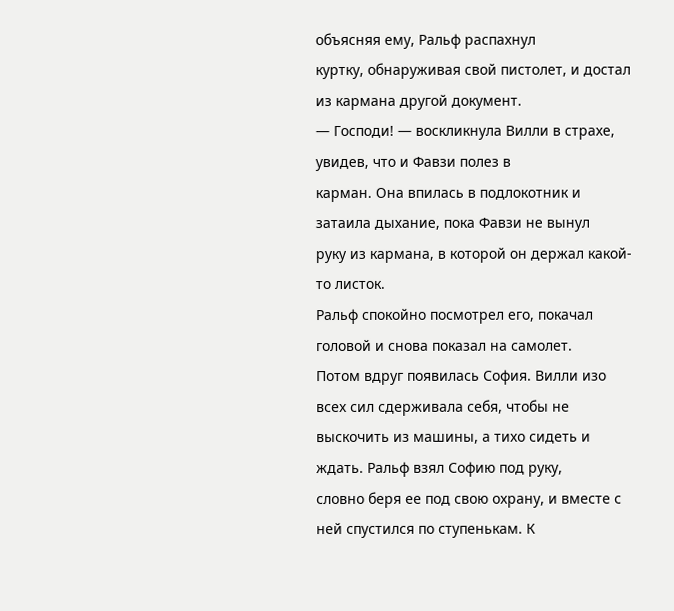объясняя ему, Ральф распахнул
куртку, обнаруживая свой пистолет, и достал из кармана другой документ.
— Господи! — воскликнула Вилли в страхе, увидев, что и Фавзи полез в
карман. Она впилась в подлокотник и затаила дыхание, пока Фавзи не вынул
руку из кармана, в которой он держал какой-то листок.
Ральф спокойно посмотрел его, покачал головой и снова показал на самолет.
Потом вдруг появилась София. Вилли изо всех сил сдерживала себя, чтобы не
выскочить из машины, а тихо сидеть и ждать. Ральф взял Софию под руку,
словно беря ее под свою охрану, и вместе с ней спустился по ступенькам. К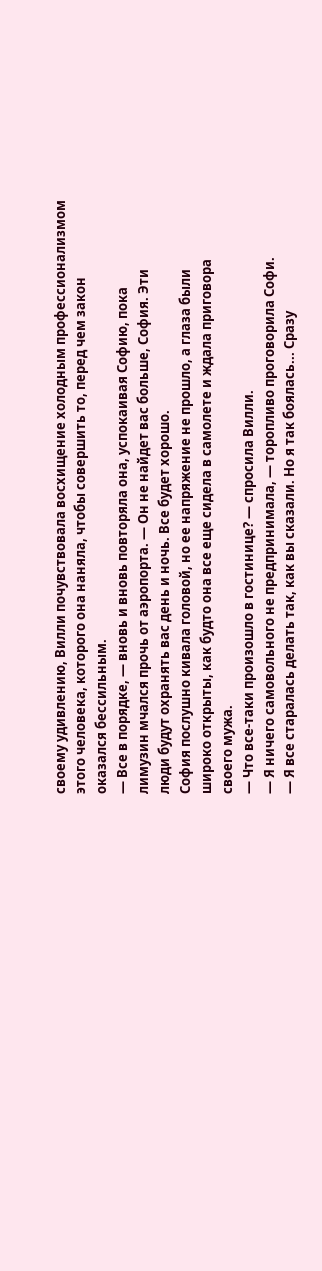своему удивлению, Вилли почувствовала восхищение холодным профессионализмом
этого человека, которого она наняла, чтобы совершить то, перед чем закон
оказался бессильным.
— Все в порядке, — вновь и вновь повторяла она, успокаивая Софию, пока
лимузин мчался прочь от аэропорта. — Он не найдет вас больше, София. Эти
люди будут охранять вас день и ночь. Все будет хорошо.
София послушно кивала головой, но ее напряжение не прошло, а глаза были
широко открыты, как будто она все еще сидела в самолете и ждала приговора
своего мужа.
— Что все-таки произошло в гостинице? — спросила Вилли.
— Я ничего самовольного не предпринимала, — торопливо проговорила Софи.
— Я все старалась делать так, как вы сказали. Но я так боялась... Сразу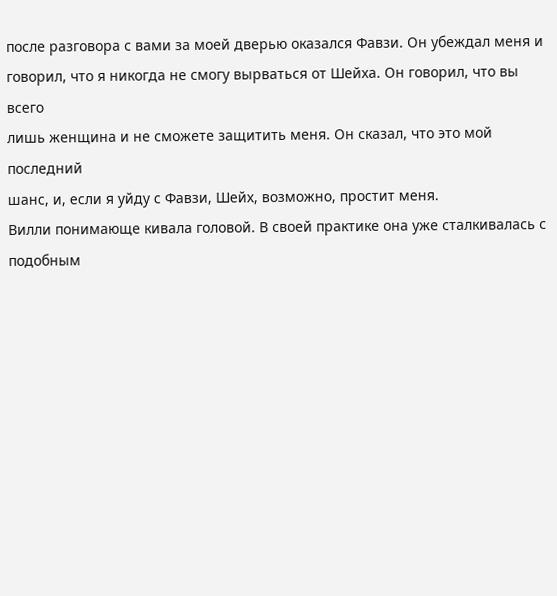после разговора с вами за моей дверью оказался Фавзи. Он убеждал меня и
говорил, что я никогда не смогу вырваться от Шейха. Он говорил, что вы всего
лишь женщина и не сможете защитить меня. Он сказал, что это мой последний
шанс, и, если я уйду с Фавзи, Шейх, возможно, простит меня.
Вилли понимающе кивала головой. В своей практике она уже сталкивалась с
подобным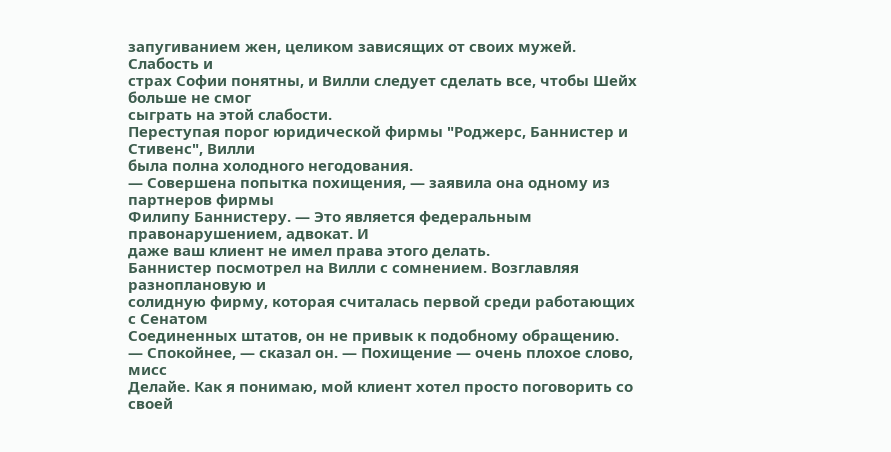запугиванием жен, целиком зависящих от своих мужей. Слабость и
страх Софии понятны, и Вилли следует сделать все, чтобы Шейх больше не смог
сыграть на этой слабости.
Переступая порог юридической фирмы "Роджерс, Баннистер и Стивенс", Вилли
была полна холодного негодования.
— Совершена попытка похищения, — заявила она одному из партнеров фирмы
Филипу Баннистеру. — Это является федеральным правонарушением, адвокат. И
даже ваш клиент не имел права этого делать.
Баннистер посмотрел на Вилли с сомнением. Возглавляя разноплановую и
солидную фирму, которая считалась первой среди работающих с Сенатом
Соединенных штатов, он не привык к подобному обращению.
— Спокойнее, — сказал он. — Похищение — очень плохое слово, мисс
Делайе. Как я понимаю, мой клиент хотел просто поговорить со своей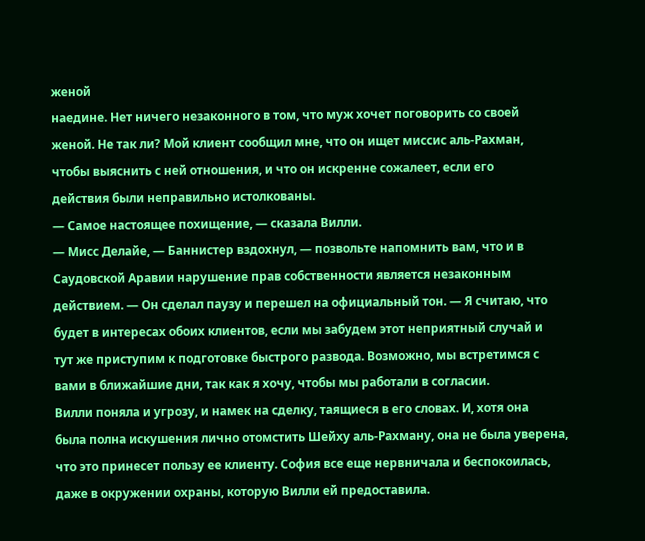женой
наедине. Нет ничего незаконного в том, что муж хочет поговорить со своей
женой. Не так ли? Мой клиент сообщил мне, что он ищет миссис аль-Рахман,
чтобы выяснить с ней отношения, и что он искренне сожалеет, если его
действия были неправильно истолкованы.
— Самое настоящее похищение, — сказала Вилли.
— Мисс Делайе, — Баннистер вздохнул, — позвольте напомнить вам, что и в
Саудовской Аравии нарушение прав собственности является незаконным
действием. — Он сделал паузу и перешел на официальный тон. — Я считаю, что
будет в интересах обоих клиентов, если мы забудем этот неприятный случай и
тут же приступим к подготовке быстрого развода. Возможно, мы встретимся с
вами в ближайшие дни, так как я хочу, чтобы мы работали в согласии.
Вилли поняла и угрозу, и намек на сделку, таящиеся в его словах. И, хотя она
была полна искушения лично отомстить Шейху аль-Рахману, она не была уверена,
что это принесет пользу ее клиенту. София все еще нервничала и беспокоилась,
даже в окружении охраны, которую Вилли ей предоставила.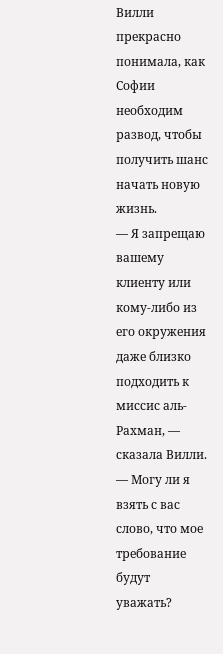Вилли прекрасно
понимала, как Софии необходим развод, чтобы получить шанс начать новую
жизнь.
— Я запрещаю вашему клиенту или кому-либо из его окружения даже близко
подходить к миссис аль-Рахман, — сказала Вилли. — Могу ли я взять с вас
слово, что мое требование будут уважать?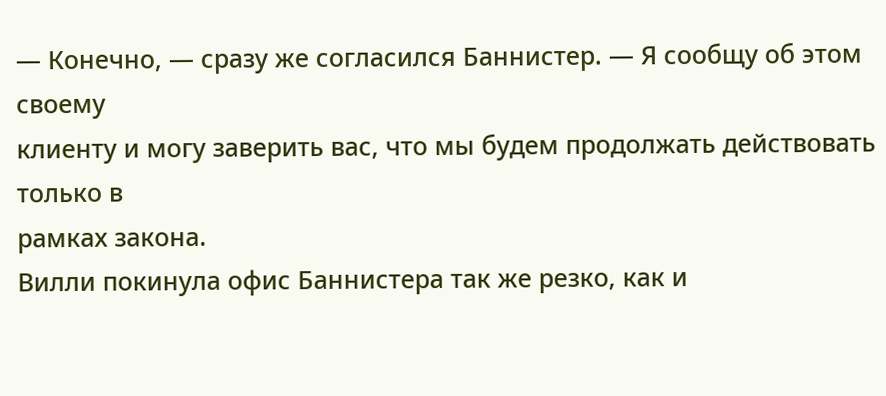— Конечно, — сразу же согласился Баннистер. — Я сообщу об этом своему
клиенту и могу заверить вас, что мы будем продолжать действовать только в
рамках закона.
Вилли покинула офис Баннистера так же резко, как и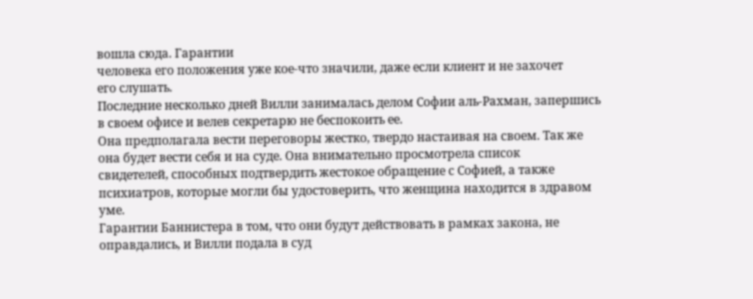вошла сюда. Гарантии
человека его положения уже кое-что значили, даже если клиент и не захочет
его слушать.
Последние несколько дней Вилли занималась делом Софии аль-Рахман, запершись
в своем офисе и велев секретарю не беспокоить ее.
Она предполагала вести переговоры жестко, твердо настаивая на своем. Так же
она будет вести себя и на суде. Она внимательно просмотрела список
свидетелей, способных подтвердить жестокое обращение с Софией, а также
психиатров, которые могли бы удостоверить, что женщина находится в здравом
уме.
Гарантии Баннистера в том, что они будут действовать в рамках закона, не
оправдались, и Вилли подала в суд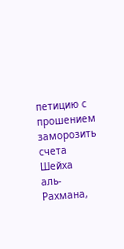петицию с прошением заморозить счета Шейха
аль-Рахмана,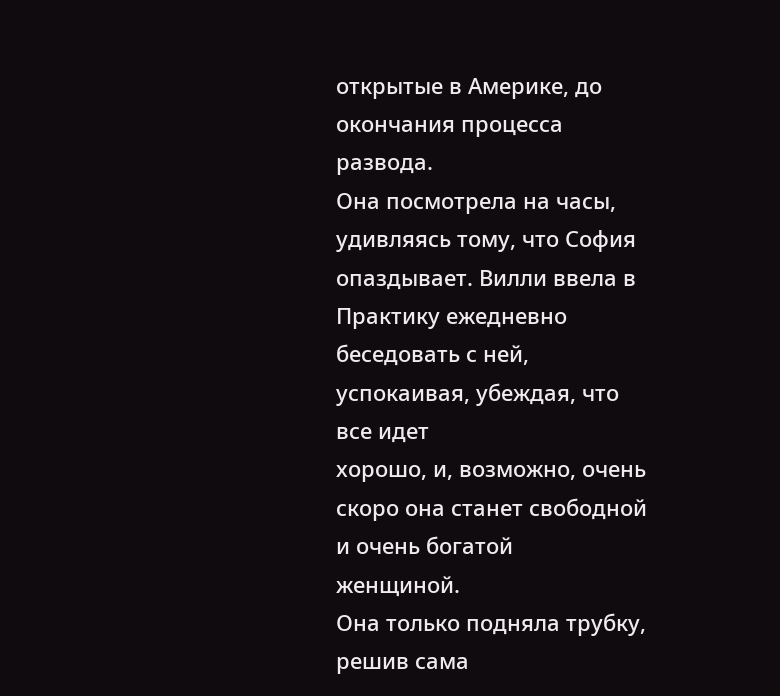открытые в Америке, до окончания процесса развода.
Она посмотрела на часы, удивляясь тому, что София опаздывает. Вилли ввела в
Практику ежедневно беседовать с ней, успокаивая, убеждая, что все идет
хорошо, и, возможно, очень скоро она станет свободной и очень богатой
женщиной.
Она только подняла трубку, решив сама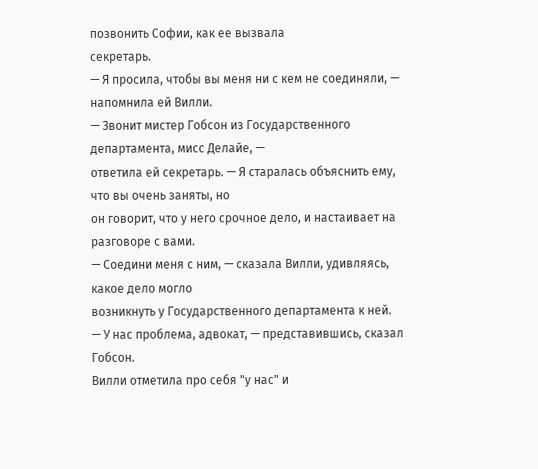позвонить Софии, как ее вызвала
секретарь.
— Я просила, чтобы вы меня ни с кем не соединяли, — напомнила ей Вилли.
— Звонит мистер Гобсон из Государственного департамента, мисс Делайе, —
ответила ей секретарь. — Я старалась объяснить ему, что вы очень заняты, но
он говорит, что у него срочное дело, и настаивает на разговоре с вами.
— Соедини меня с ним, — сказала Вилли, удивляясь, какое дело могло
возникнуть у Государственного департамента к ней.
— У нас проблема, адвокат, — представившись, сказал Гобсон.
Вилли отметила про себя "у нас" и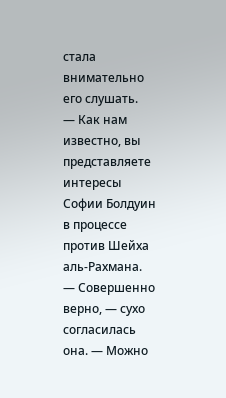стала внимательно его слушать.
— Как нам известно, вы представляете интересы Софии Болдуин в процессе
против Шейха аль-Рахмана.
— Совершенно верно, — сухо согласилась она. — Можно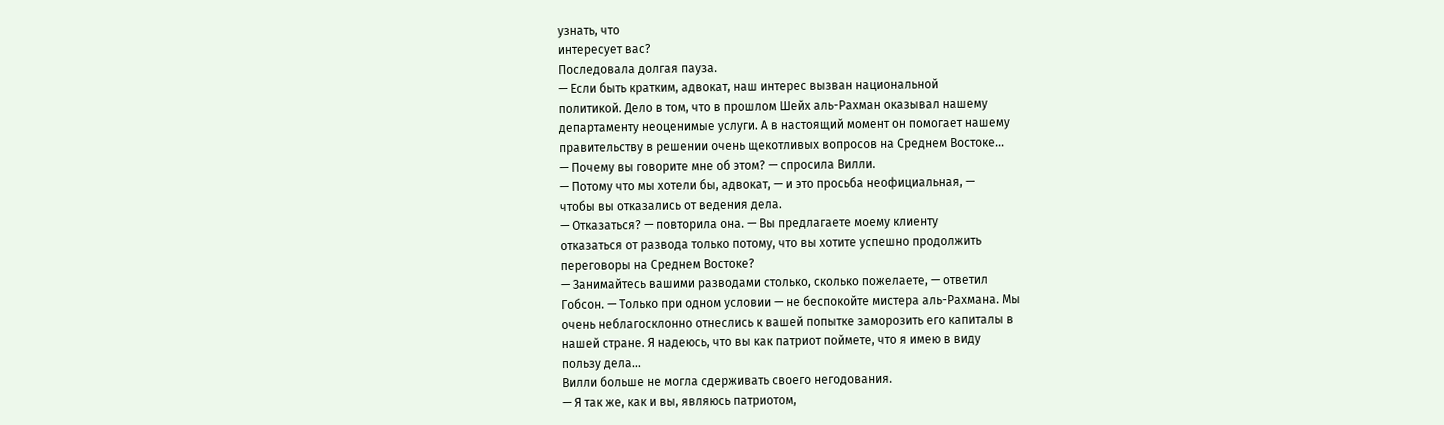узнать, что
интересует вас?
Последовала долгая пауза.
— Если быть кратким, адвокат, наш интерес вызван национальной
политикой. Дело в том, что в прошлом Шейх аль-Рахман оказывал нашему
департаменту неоценимые услуги. А в настоящий момент он помогает нашему
правительству в решении очень щекотливых вопросов на Среднем Востоке...
— Почему вы говорите мне об этом? — спросила Вилли.
— Потому что мы хотели бы, адвокат, — и это просьба неофициальная, —
чтобы вы отказались от ведения дела.
— Отказаться? — повторила она. — Вы предлагаете моему клиенту
отказаться от развода только потому, что вы хотите успешно продолжить
переговоры на Среднем Востоке?
— Занимайтесь вашими разводами столько, сколько пожелаете, — ответил
Гобсон. — Только при одном условии — не беспокойте мистера аль-Рахмана. Мы
очень неблагосклонно отнеслись к вашей попытке заморозить его капиталы в
нашей стране. Я надеюсь, что вы как патриот поймете, что я имею в виду
пользу дела...
Вилли больше не могла сдерживать своего негодования.
— Я так же, как и вы, являюсь патриотом,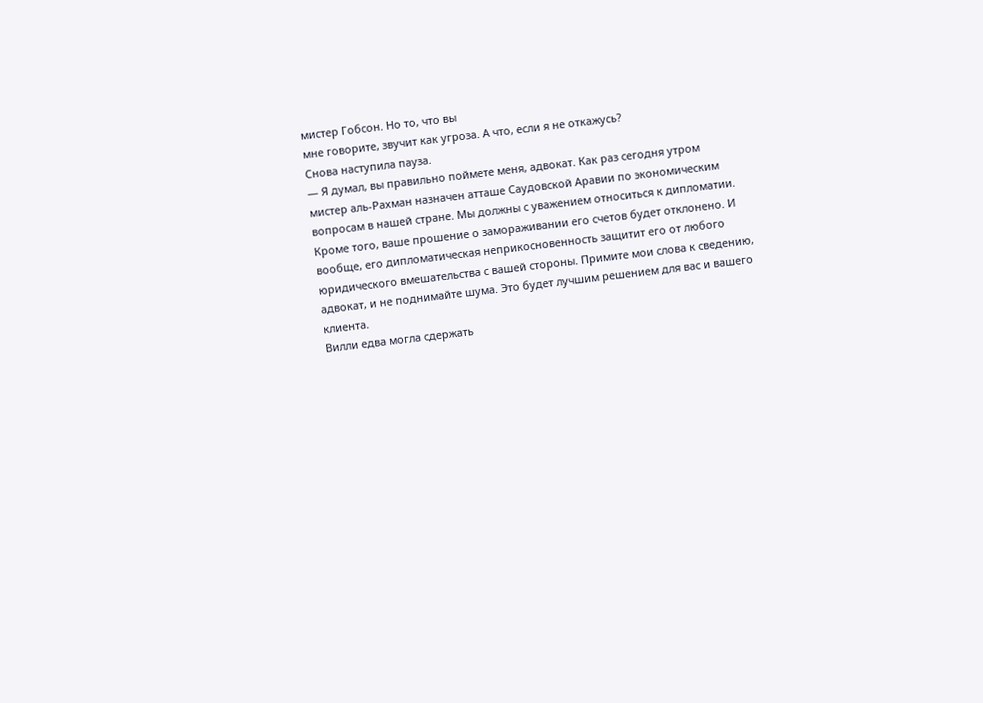мистер Гобсон. Но то, что вы
мне говорите, звучит как угроза. А что, если я не откажусь?
Снова наступила пауза.
— Я думал, вы правильно поймете меня, адвокат. Как раз сегодня утром
мистер аль-Рахман назначен атташе Саудовской Аравии по экономическим
вопросам в нашей стране. Мы должны с уважением относиться к дипломатии.
Кроме того, ваше прошение о замораживании его счетов будет отклонено. И
вообще, его дипломатическая неприкосновенность защитит его от любого
юридического вмешательства с вашей стороны. Примите мои слова к сведению,
адвокат, и не поднимайте шума. Это будет лучшим решением для вас и вашего
клиента.
Вилли едва могла сдержать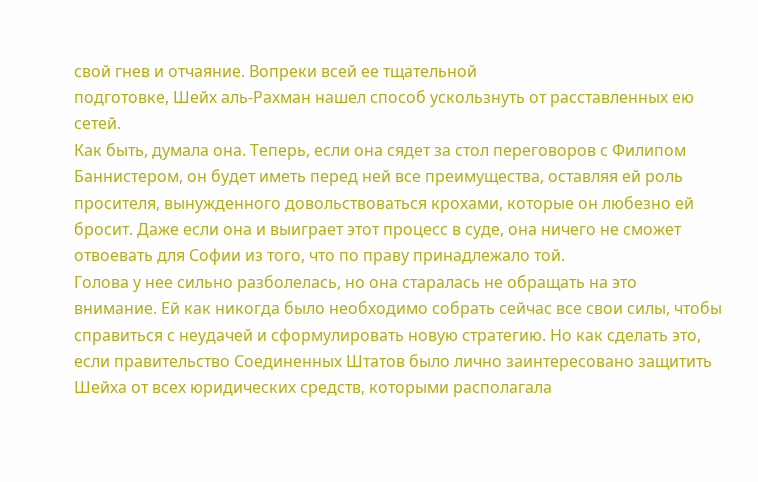свой гнев и отчаяние. Вопреки всей ее тщательной
подготовке, Шейх аль-Рахман нашел способ ускользнуть от расставленных ею
сетей.
Как быть, думала она. Теперь, если она сядет за стол переговоров с Филипом
Баннистером, он будет иметь перед ней все преимущества, оставляя ей роль
просителя, вынужденного довольствоваться крохами, которые он любезно ей
бросит. Даже если она и выиграет этот процесс в суде, она ничего не сможет
отвоевать для Софии из того, что по праву принадлежало той.
Голова у нее сильно разболелась, но она старалась не обращать на это
внимание. Ей как никогда было необходимо собрать сейчас все свои силы, чтобы
справиться с неудачей и сформулировать новую стратегию. Но как сделать это,
если правительство Соединенных Штатов было лично заинтересовано защитить
Шейха от всех юридических средств, которыми располагала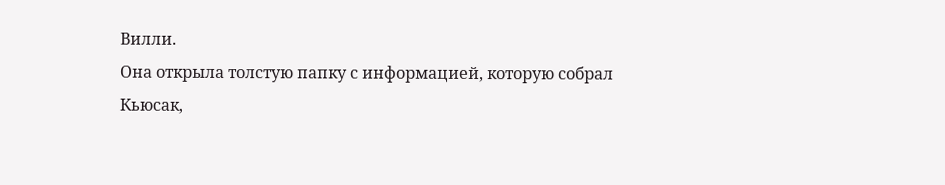Вилли.
Она открыла толстую папку с информацией, которую собрал Кьюсак,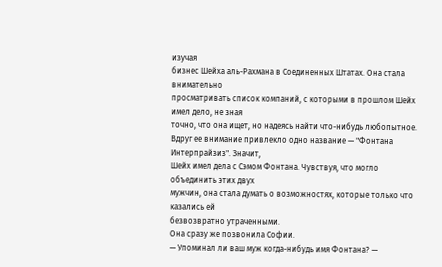изучая
бизнес Шейха аль-Рахмана в Соединенных Штатах. Она стала внимательно
просматривать список компаний, с которыми в прошлом Шейх имел дело, не зная
точно, что она ищет, но надеясь найти что-нибудь любопытное.
Вдруг ее внимание привлекло одно название — "Фонтана Интерпрайзиз". Значит,
Шейх имел дела с Сэмом Фонтана. Чувствуя, что могло объединить этих двух
мужчин, она стала думать о возможностях, которые только что казались ей
безвозвратно утраченными.
Она сразу же позвонила Софии.
— Упоминал ли ваш муж когда-нибудь имя Фонтана? —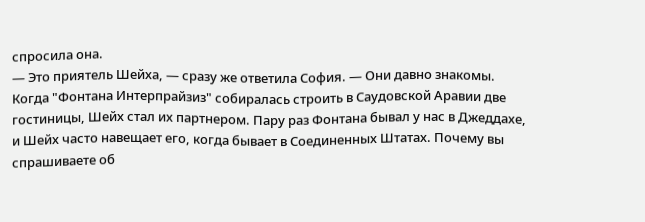спросила она.
— Это приятель Шейха, — сразу же ответила София. — Они давно знакомы.
Когда "Фонтана Интерпрайзиз" собиралась строить в Саудовской Аравии две
гостиницы, Шейх стал их партнером. Пару раз Фонтана бывал у нас в Джеддахе,
и Шейх часто навещает его, когда бывает в Соединенных Штатах. Почему вы
спрашиваете об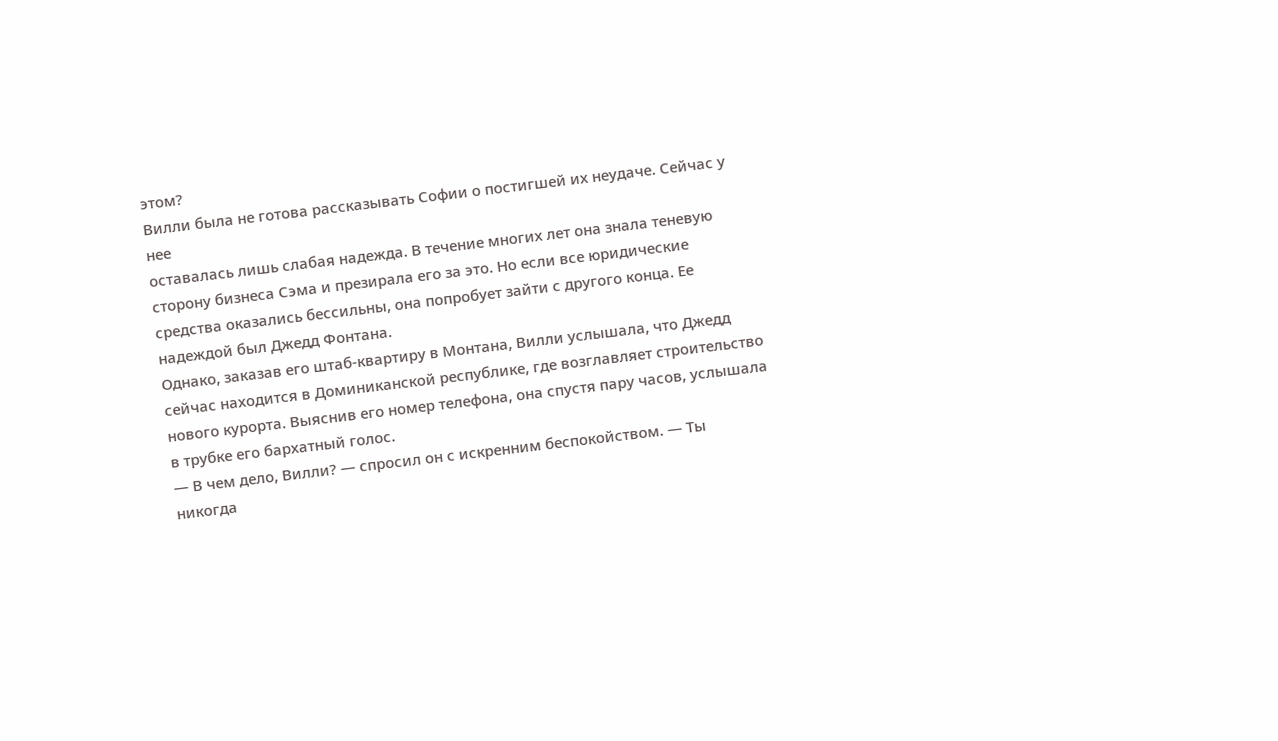этом?
Вилли была не готова рассказывать Софии о постигшей их неудаче. Сейчас у нее
оставалась лишь слабая надежда. В течение многих лет она знала теневую
сторону бизнеса Сэма и презирала его за это. Но если все юридические
средства оказались бессильны, она попробует зайти с другого конца. Ее
надеждой был Джедд Фонтана.
Однако, заказав его штаб-квартиру в Монтана, Вилли услышала, что Джедд
сейчас находится в Доминиканской республике, где возглавляет строительство
нового курорта. Выяснив его номер телефона, она спустя пару часов, услышала
в трубке его бархатный голос.
— В чем дело, Вилли? — спросил он с искренним беспокойством. — Ты
никогда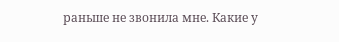раньше не звонила мне. Какие у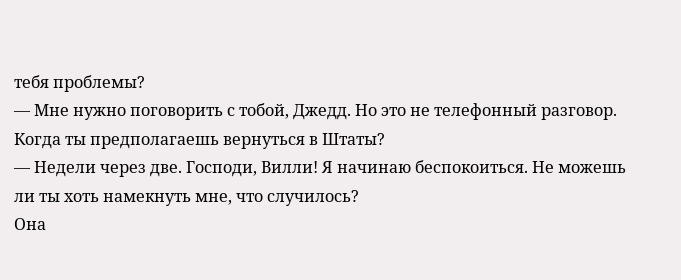тебя проблемы?
— Мне нужно поговорить с тобой, Джедд. Но это не телефонный разговор.
Когда ты предполагаешь вернуться в Штаты?
— Недели через две. Господи, Вилли! Я начинаю беспокоиться. Не можешь
ли ты хоть намекнуть мне, что случилось?
Она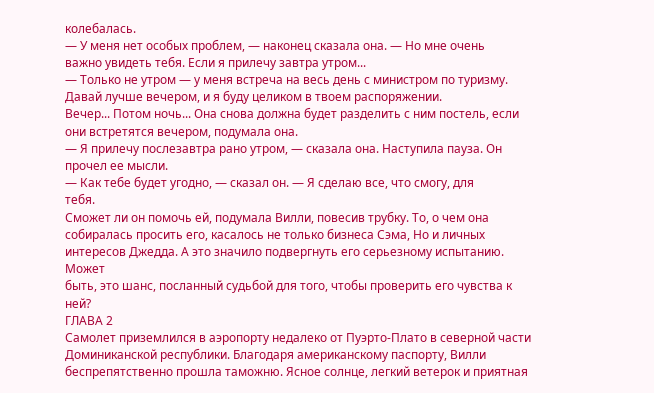колебалась.
— У меня нет особых проблем, — наконец сказала она. — Но мне очень
важно увидеть тебя. Если я прилечу завтра утром...
— Только не утром — у меня встреча на весь день с министром по туризму.
Давай лучше вечером, и я буду целиком в твоем распоряжении.
Вечер... Потом ночь... Она снова должна будет разделить с ним постель, если
они встретятся вечером, подумала она.
— Я прилечу послезавтра рано утром, — сказала она. Наступила пауза. Он
прочел ее мысли.
— Как тебе будет угодно, — сказал он. — Я сделаю все, что смогу, для
тебя.
Сможет ли он помочь ей, подумала Вилли, повесив трубку. То, о чем она
собиралась просить его, касалось не только бизнеса Сэма, Но и личных
интересов Джедда. А это значило подвергнуть его серьезному испытанию. Может
быть, это шанс, посланный судьбой для того, чтобы проверить его чувства к
ней?
ГЛАВА 2
Самолет приземлился в аэропорту недалеко от Пуэрто-Плато в северной части
Доминиканской республики. Благодаря американскому паспорту, Вилли
беспрепятственно прошла таможню. Ясное солнце, легкий ветерок и приятная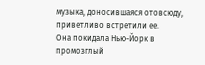музыка, доносившаяся отовсюду, приветливо встретили ее.
Она покидала Нью-Йорк в промозглый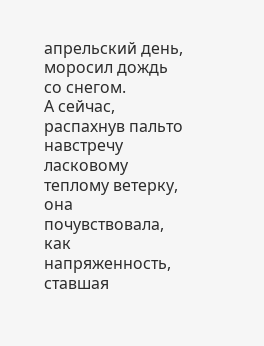апрельский день, моросил дождь со снегом.
А сейчас, распахнув пальто навстречу ласковому теплому ветерку, она
почувствовала, как напряженность, ставшая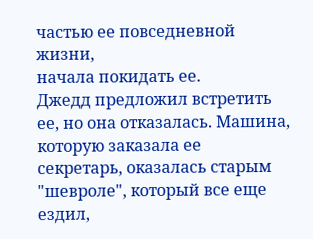частью ее повседневной жизни,
начала покидать ее.
Джедд предложил встретить ее, но она отказалась. Машина, которую заказала ее
секретарь, оказалась старым "шевроле", который все еще ездил,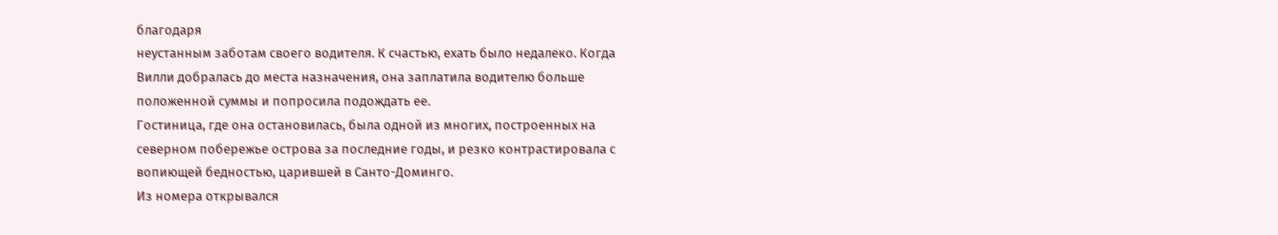благодаря
неустанным заботам своего водителя. К счастью, ехать было недалеко. Когда
Вилли добралась до места назначения, она заплатила водителю больше
положенной суммы и попросила подождать ее.
Гостиница, где она остановилась, была одной из многих, построенных на
северном побережье острова за последние годы, и резко контрастировала с
вопиющей бедностью, царившей в Санто-Доминго.
Из номера открывался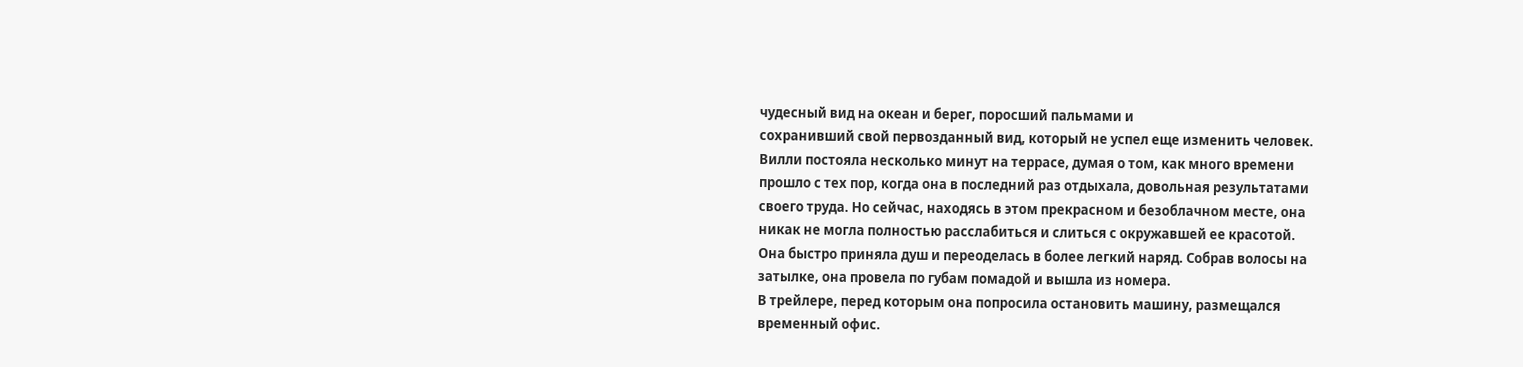чудесный вид на океан и берег, поросший пальмами и
сохранивший свой первозданный вид, который не успел еще изменить человек.
Вилли постояла несколько минут на террасе, думая о том, как много времени
прошло с тех пор, когда она в последний раз отдыхала, довольная результатами
своего труда. Но сейчас, находясь в этом прекрасном и безоблачном месте, она
никак не могла полностью расслабиться и слиться с окружавшей ее красотой.
Она быстро приняла душ и переоделась в более легкий наряд. Собрав волосы на
затылке, она провела по губам помадой и вышла из номера.
В трейлере, перед которым она попросила остановить машину, размещался
временный офис.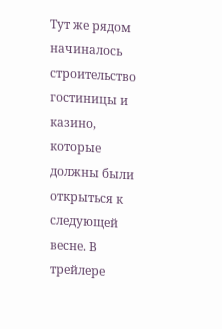Тут же рядом начиналось строительство гостиницы и казино,
которые должны были открыться к следующей весне. В трейлере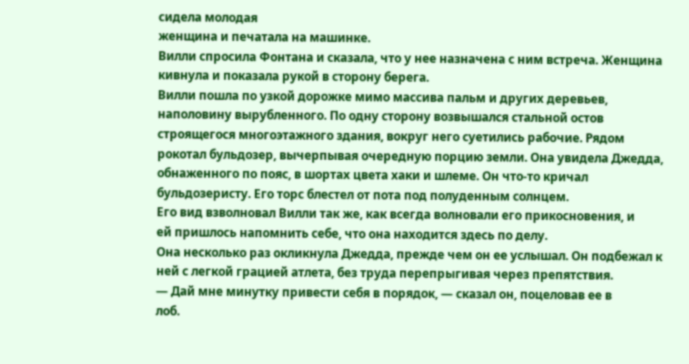сидела молодая
женщина и печатала на машинке.
Вилли спросила Фонтана и сказала, что у нее назначена с ним встреча. Женщина
кивнула и показала рукой в сторону берега.
Вилли пошла по узкой дорожке мимо массива пальм и других деревьев,
наполовину вырубленного. По одну сторону возвышался стальной остов
строящегося многоэтажного здания, вокруг него суетились рабочие. Рядом
рокотал бульдозер, вычерпывая очередную порцию земли. Она увидела Джедда,
обнаженного по пояс, в шортах цвета хаки и шлеме. Он что-то кричал
бульдозеристу. Его торс блестел от пота под полуденным солнцем.
Его вид взволновал Вилли так же, как всегда волновали его прикосновения, и
ей пришлось напомнить себе, что она находится здесь по делу.
Она несколько раз окликнула Джедда, прежде чем он ее услышал. Он подбежал к
ней с легкой грацией атлета, без труда перепрыгивая через препятствия.
— Дай мне минутку привести себя в порядок, — сказал он, поцеловав ее в
лоб.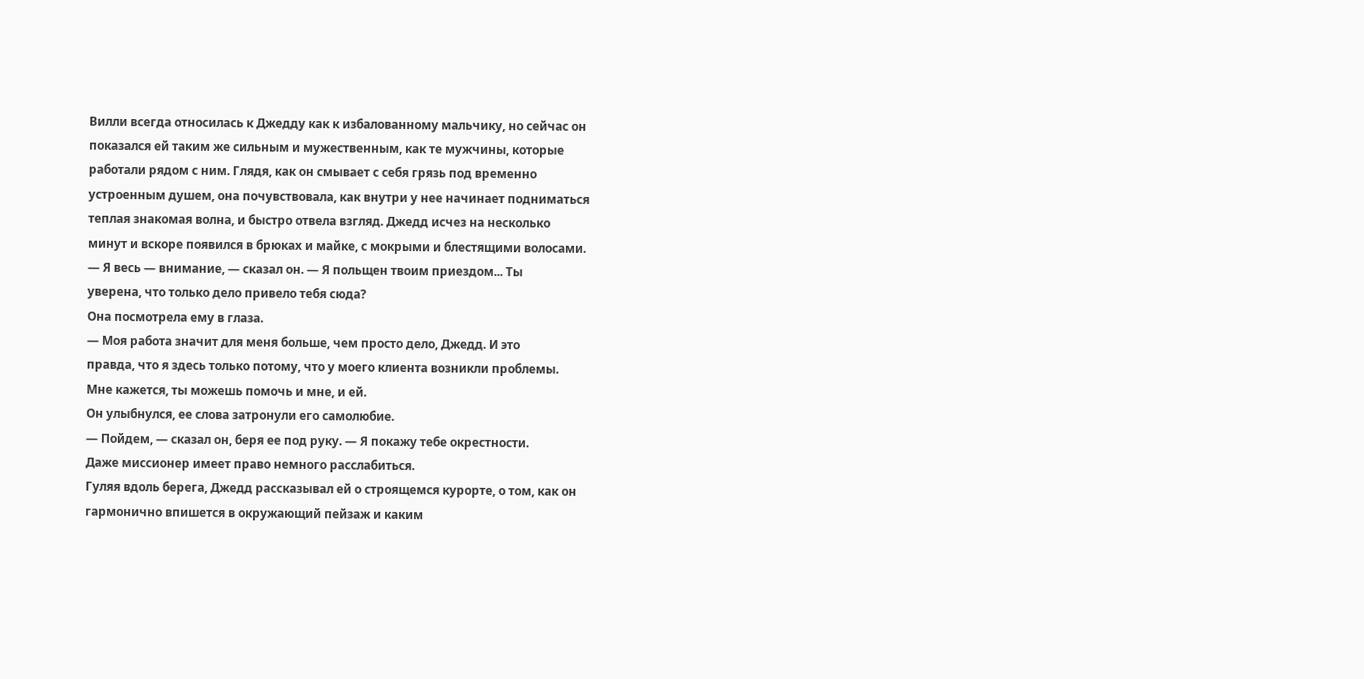Вилли всегда относилась к Джедду как к избалованному мальчику, но сейчас он
показался ей таким же сильным и мужественным, как те мужчины, которые
работали рядом с ним. Глядя, как он смывает с себя грязь под временно
устроенным душем, она почувствовала, как внутри у нее начинает подниматься
теплая знакомая волна, и быстро отвела взгляд. Джедд исчез на несколько
минут и вскоре появился в брюках и майке, с мокрыми и блестящими волосами.
— Я весь — внимание, — сказал он. — Я польщен твоим приездом... Ты
уверена, что только дело привело тебя сюда?
Она посмотрела ему в глаза.
— Моя работа значит для меня больше, чем просто дело, Джедд. И это
правда, что я здесь только потому, что у моего клиента возникли проблемы.
Мне кажется, ты можешь помочь и мне, и ей.
Он улыбнулся, ее слова затронули его самолюбие.
— Пойдем, — сказал он, беря ее под руку. — Я покажу тебе окрестности.
Даже миссионер имеет право немного расслабиться.
Гуляя вдоль берега, Джедд рассказывал ей о строящемся курорте, о том, как он
гармонично впишется в окружающий пейзаж и каким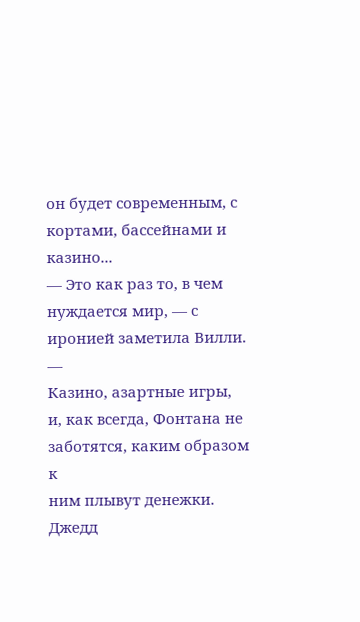он будет современным, с
кортами, бассейнами и казино...
— Это как раз то, в чем нуждается мир, — с иронией заметила Вилли. —
Казино, азартные игры, и, как всегда, Фонтана не заботятся, каким образом к
ним плывут денежки.
Джедд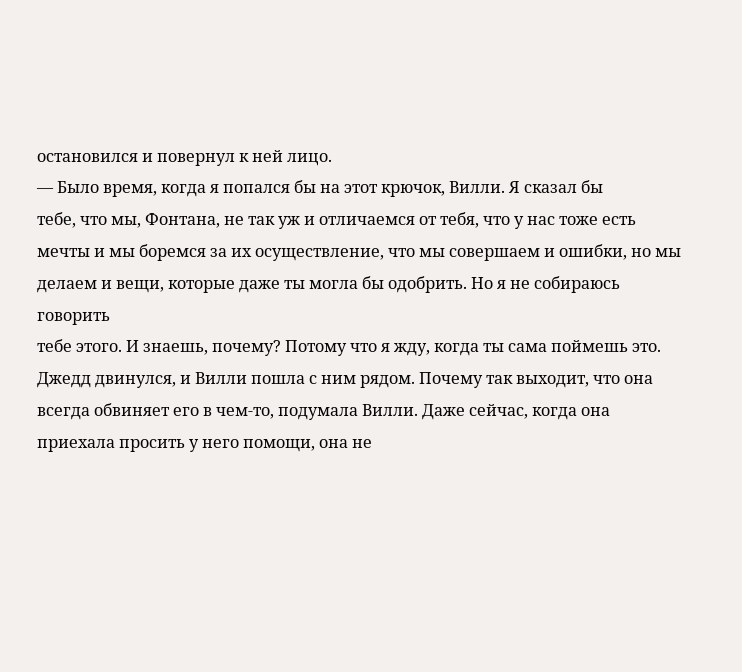остановился и повернул к ней лицо.
— Было время, когда я попался бы на этот крючок, Вилли. Я сказал бы
тебе, что мы, Фонтана, не так уж и отличаемся от тебя, что у нас тоже есть
мечты и мы боремся за их осуществление, что мы совершаем и ошибки, но мы
делаем и вещи, которые даже ты могла бы одобрить. Но я не собираюсь говорить
тебе этого. И знаешь, почему? Потому что я жду, когда ты сама поймешь это.
Джедд двинулся, и Вилли пошла с ним рядом. Почему так выходит, что она
всегда обвиняет его в чем-то, подумала Вилли. Даже сейчас, когда она
приехала просить у него помощи, она не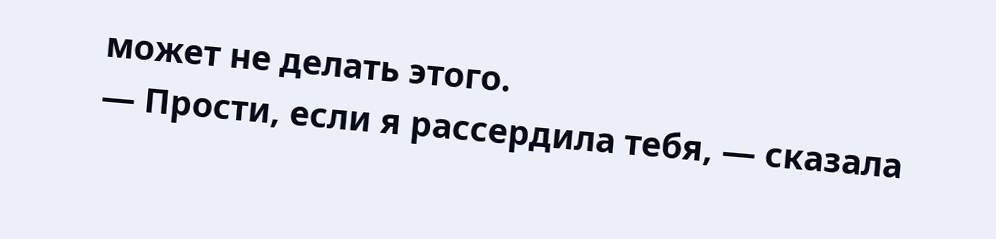может не делать этого.
— Прости, если я рассердила тебя, — сказала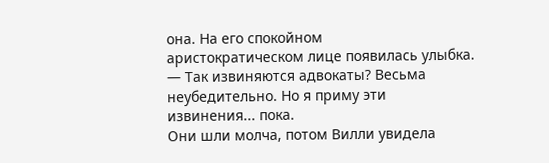она. На его спокойном
аристократическом лице появилась улыбка.
— Так извиняются адвокаты? Весьма неубедительно. Но я приму эти
извинения... пока.
Они шли молча, потом Вилли увидела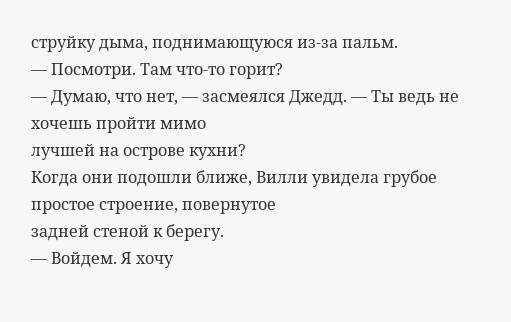струйку дыма, поднимающуюся из-за пальм.
— Посмотри. Там что-то горит?
— Думаю, что нет, — засмеялся Джедд. — Ты ведь не хочешь пройти мимо
лучшей на острове кухни?
Когда они подошли ближе, Вилли увидела грубое простое строение, повернутое
задней стеной к берегу.
— Войдем. Я хочу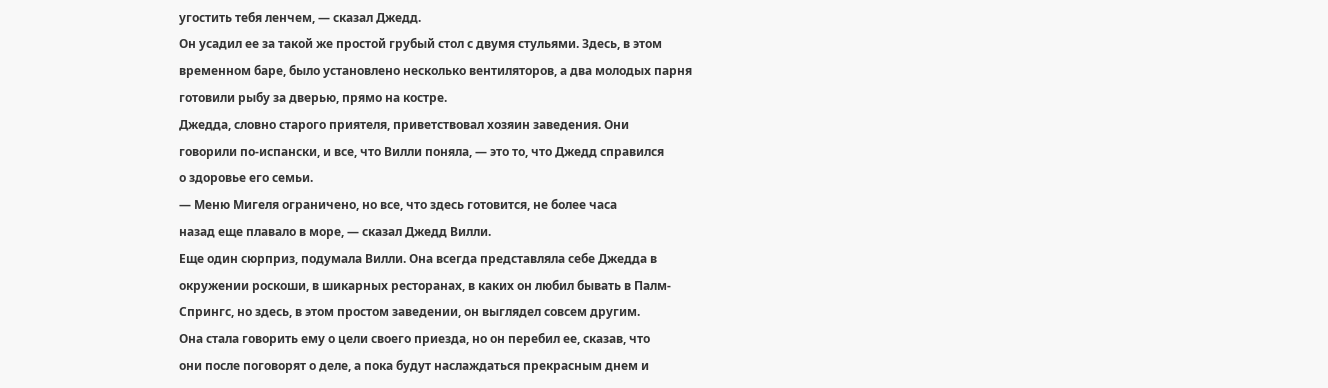угостить тебя ленчем, — сказал Джедд.
Он усадил ее за такой же простой грубый стол с двумя стульями. Здесь, в этом
временном баре, было установлено несколько вентиляторов, а два молодых парня
готовили рыбу за дверью, прямо на костре.
Джедда, словно старого приятеля, приветствовал хозяин заведения. Они
говорили по-испански, и все, что Вилли поняла, — это то, что Джедд справился
о здоровье его семьи.
— Меню Мигеля ограничено, но все, что здесь готовится, не более часа
назад еще плавало в море, — сказал Джедд Вилли.
Еще один сюрприз, подумала Вилли. Она всегда представляла себе Джедда в
окружении роскоши, в шикарных ресторанах, в каких он любил бывать в Палм-
Спрингс, но здесь, в этом простом заведении, он выглядел совсем другим.
Она стала говорить ему о цели своего приезда, но он перебил ее, сказав, что
они после поговорят о деле, а пока будут наслаждаться прекрасным днем и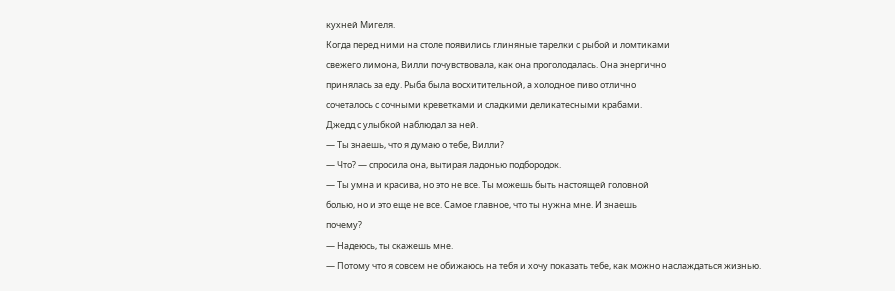кухней Мигеля.
Когда перед ними на столе появились глиняные тарелки с рыбой и ломтиками
свежего лимона, Вилли почувствовала, как она проголодалась. Она энергично
принялась за еду. Рыба была восхитительной, а холодное пиво отлично
сочеталось с сочными креветками и сладкими деликатесными крабами.
Джедд с улыбкой наблюдал за ней.
— Ты знаешь, что я думаю о тебе, Вилли?
— Что? — спросила она, вытирая ладонью подбородок.
— Ты умна и красива, но это не все. Ты можешь быть настоящей головной
болью, но и это еще не все. Самое главное, что ты нужна мне. И знаешь
почему?
— Надеюсь, ты скажешь мне.
— Потому что я совсем не обижаюсь на тебя и хочу показать тебе, как можно наслаждаться жизнью.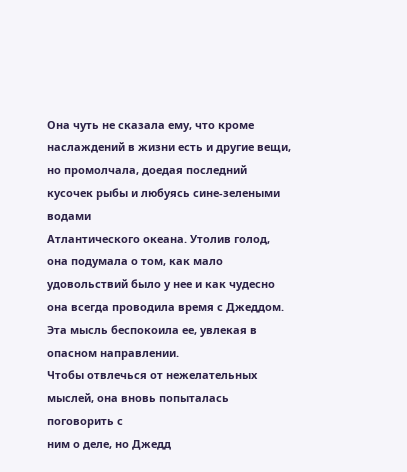Она чуть не сказала ему, что кроме наслаждений в жизни есть и другие вещи,
но промолчала, доедая последний кусочек рыбы и любуясь сине-зелеными водами
Атлантического океана. Утолив голод, она подумала о том, как мало
удовольствий было у нее и как чудесно она всегда проводила время с Джеддом.
Эта мысль беспокоила ее, увлекая в опасном направлении.
Чтобы отвлечься от нежелательных мыслей, она вновь попыталась поговорить с
ним о деле, но Джедд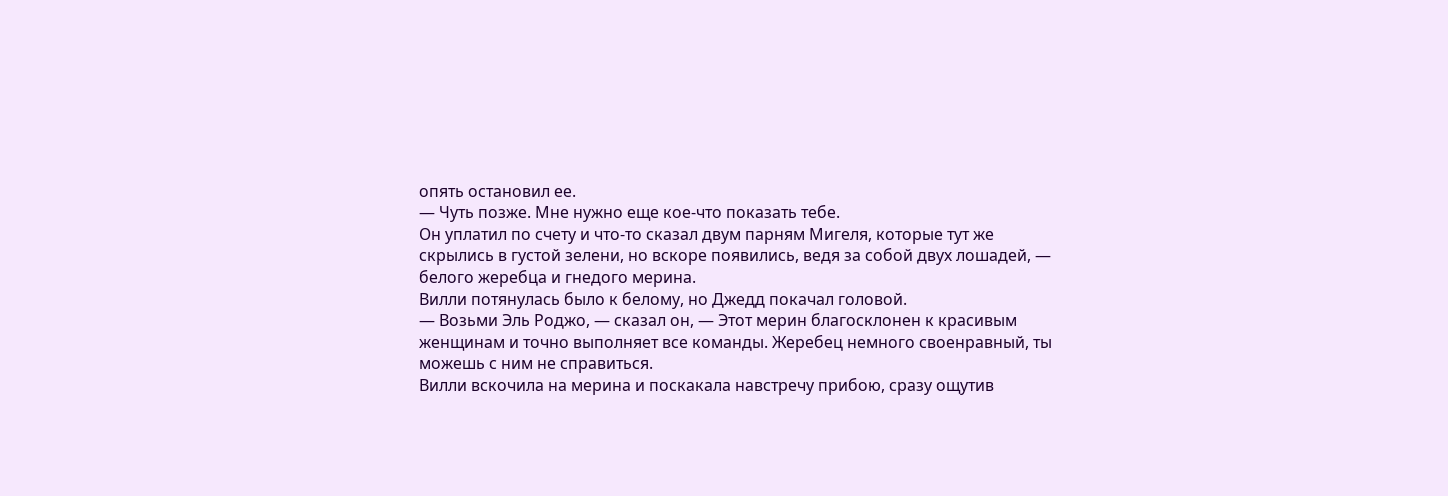опять остановил ее.
— Чуть позже. Мне нужно еще кое-что показать тебе.
Он уплатил по счету и что-то сказал двум парням Мигеля, которые тут же
скрылись в густой зелени, но вскоре появились, ведя за собой двух лошадей, —
белого жеребца и гнедого мерина.
Вилли потянулась было к белому, но Джедд покачал головой.
— Возьми Эль Роджо, — сказал он, — Этот мерин благосклонен к красивым
женщинам и точно выполняет все команды. Жеребец немного своенравный, ты
можешь с ним не справиться.
Вилли вскочила на мерина и поскакала навстречу прибою, сразу ощутив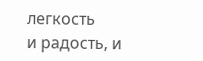легкость
и радость, и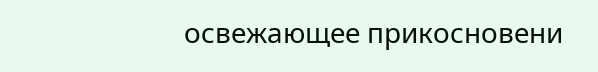освежающее прикосновени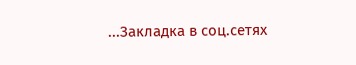...Закладка в соц.сетях